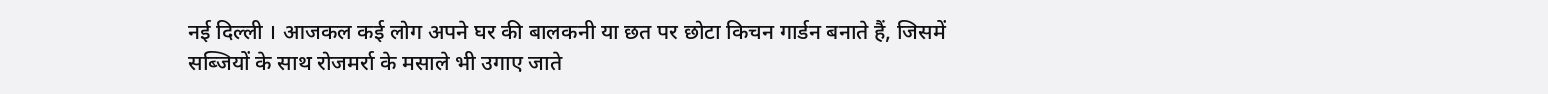नई दिल्ली । आजकल कई लोग अपने घर की बालकनी या छत पर छोटा किचन गार्डन बनाते हैं, जिसमें सब्जियों के साथ रोजमर्रा के मसाले भी उगाए जाते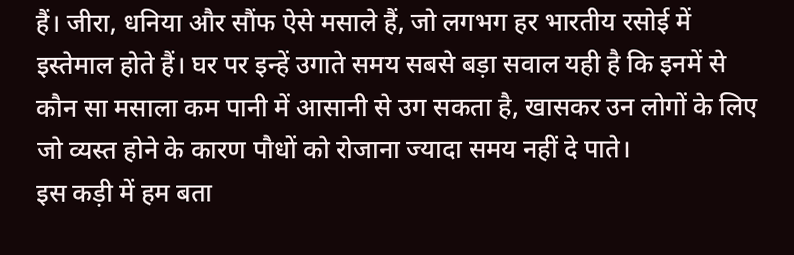हैं। जीरा, धनिया और सौंफ ऐसे मसाले हैं, जो लगभग हर भारतीय रसोई में इस्तेमाल होते हैं। घर पर इन्हें उगाते समय सबसे बड़ा सवाल यही है कि इनमें से कौन सा मसाला कम पानी में आसानी से उग सकता है, खासकर उन लोगों के लिए जो व्यस्त होने के कारण पौधों को रोजाना ज्यादा समय नहीं दे पाते।
इस कड़ी में हम बता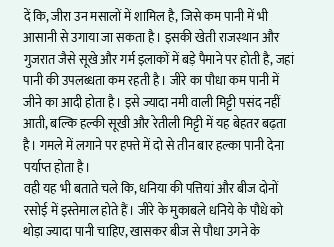दें कि, जीरा उन मसालों में शामिल है, जिसे कम पानी में भी आसानी से उगाया जा सकता है। इसकी खेती राजस्थान और गुजरात जैसे सूखे और गर्म इलाकों में बड़े पैमाने पर होती है, जहां पानी की उपलब्धता कम रहती है। जीरे का पौधा कम पानी में जीने का आदी होता है। इसे ज्यादा नमी वाली मिट्टी पसंद नहीं आती, बल्कि हल्की सूखी और रेतीली मिट्टी में यह बेहतर बढ़ता है। गमले में लगाने पर हफ्ते में दो से तीन बार हल्का पानी देना पर्याप्त होता है।
वही यह भी बताते चले कि, धनिया की पत्तियां और बीज दोनों रसोई में इस्तेमाल होते हैं। जीरे के मुकाबले धनिये के पौधे को थोड़ा ज्यादा पानी चाहिए, खासकर बीज से पौधा उगने के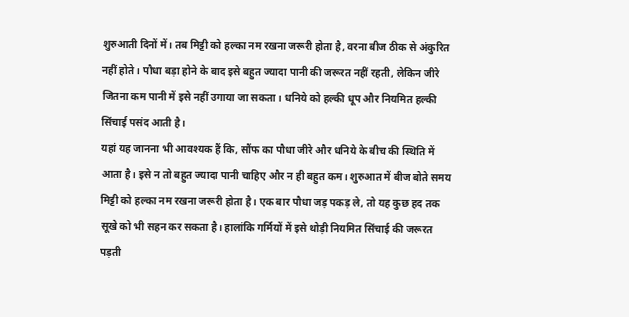शुरुआती दिनों में। तब मिट्टी को हल्का नम रखना जरूरी होता है, वरना बीज ठीक से अंकुरित नहीं होते। पौधा बड़ा होने के बाद इसे बहुत ज्यादा पानी की जरूरत नहीं रहती, लेकिन जीरे जितना कम पानी में इसे नहीं उगाया जा सकता। धनिये को हल्की धूप और नियमित हल्की सिंचाई पसंद आती है।
यहां यह जानना भी आवश्यक हैं कि, सौंफ का पौधा जीरे और धनिये के बीच की स्थिति में आता है। इसे न तो बहुत ज्यादा पानी चाहिए और न ही बहुत कम। शुरुआत में बीज बोते समय मिट्टी को हल्का नम रखना जरूरी होता है। एक बार पौधा जड़ पकड़ ले, तो यह कुछ हद तक सूखे को भी सहन कर सकता है। हालांकि गर्मियों में इसे थोड़ी नियमित सिंचाई की जरूरत पड़ती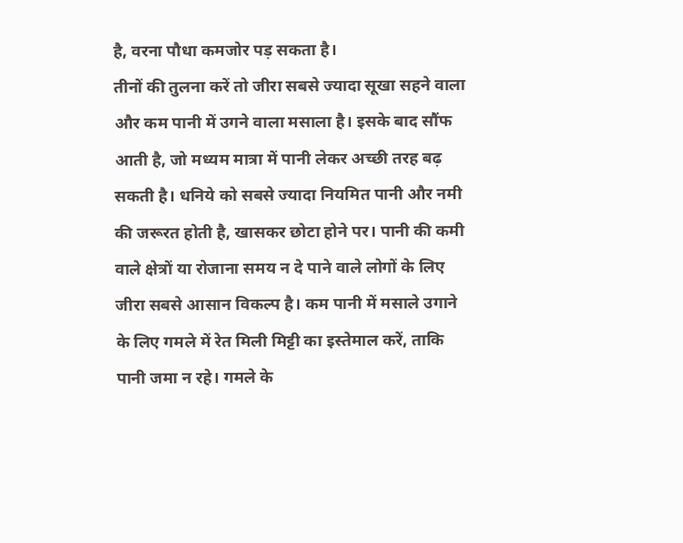है, वरना पौधा कमजोर पड़ सकता है।
तीनों की तुलना करें तो जीरा सबसे ज्यादा सूखा सहने वाला और कम पानी में उगने वाला मसाला है। इसके बाद सौंफ आती है, जो मध्यम मात्रा में पानी लेकर अच्छी तरह बढ़ सकती है। धनिये को सबसे ज्यादा नियमित पानी और नमी की जरूरत होती है, खासकर छोटा होने पर। पानी की कमी वाले क्षेत्रों या रोजाना समय न दे पाने वाले लोगों के लिए जीरा सबसे आसान विकल्प है। कम पानी में मसाले उगाने के लिए गमले में रेत मिली मिट्टी का इस्तेमाल करें, ताकि पानी जमा न रहे। गमले के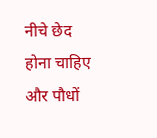नीचे छेद होना चाहिए और पौधों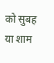को सुबह या शाम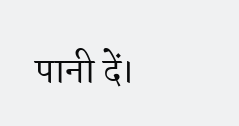पानी दें।